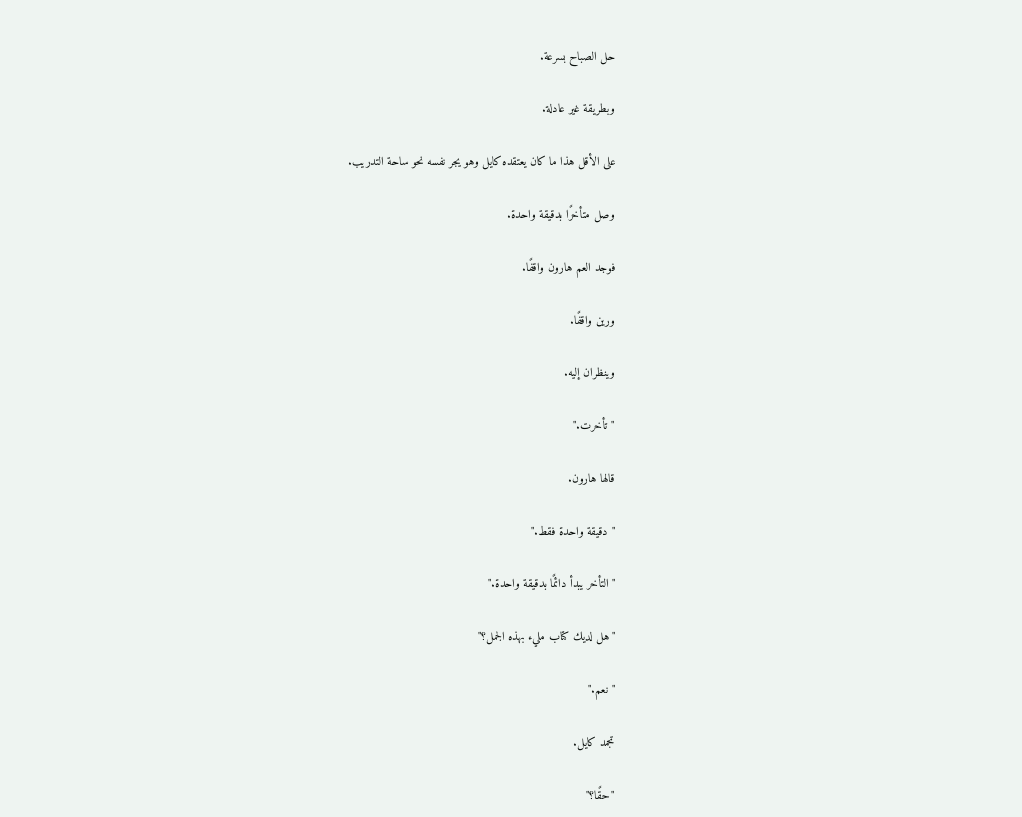حل الصباح بسرعة.

وبطريقة غير عادلة.

على الأقل هذا ما كان يعتقده كايل وهو يجر نفسه نحو ساحة التدريب.

وصل متأخرًا بدقيقة واحدة.

فوجد العم هارون واقفًا.

ورين واقفًا.

وينظران إليه.

"تأخرت."

قالها هارون.

"دقيقة واحدة فقط."

"التأخر يبدأ دائمًا بدقيقة واحدة."

"هل لديك كتاب مليء بهذه الجمل؟"

"نعم."

تجمد كايل.

"حقًا؟"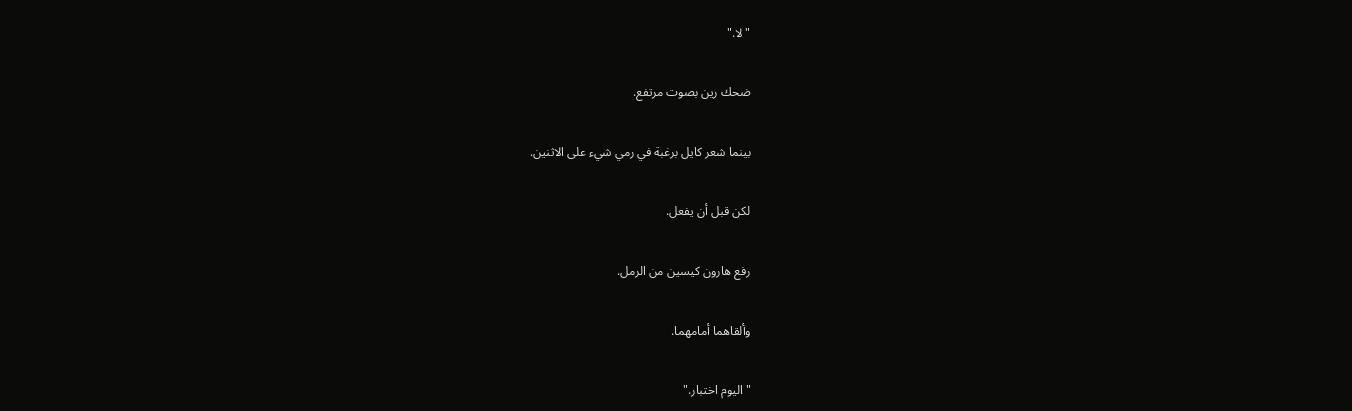"لا."

ضحك رين بصوت مرتفع.

بينما شعر كايل برغبة في رمي شيء على الاثنين.

لكن قبل أن يفعل.

رفع هارون كيسين من الرمل.

وألقاهما أمامهما.

"اليوم اختبار."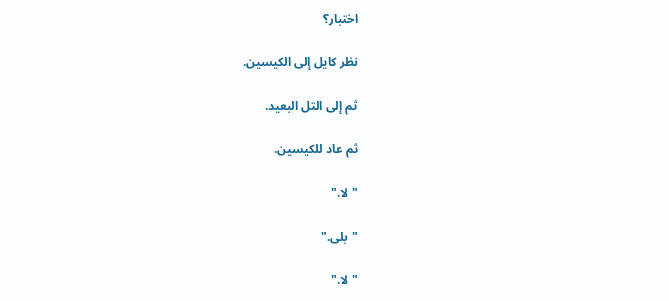اختبار؟

نظر كايل إلى الكيسين.

ثم إلى التل البعيد.

ثم عاد للكيسين.

"لا."

"بلى."

"لا."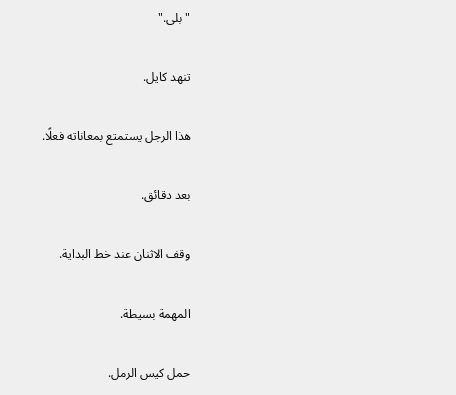"بلى."

تنهد كايل.

هذا الرجل يستمتع بمعاناته فعلًا.

بعد دقائق.

وقف الاثنان عند خط البداية.

المهمة بسيطة.

حمل كيس الرمل.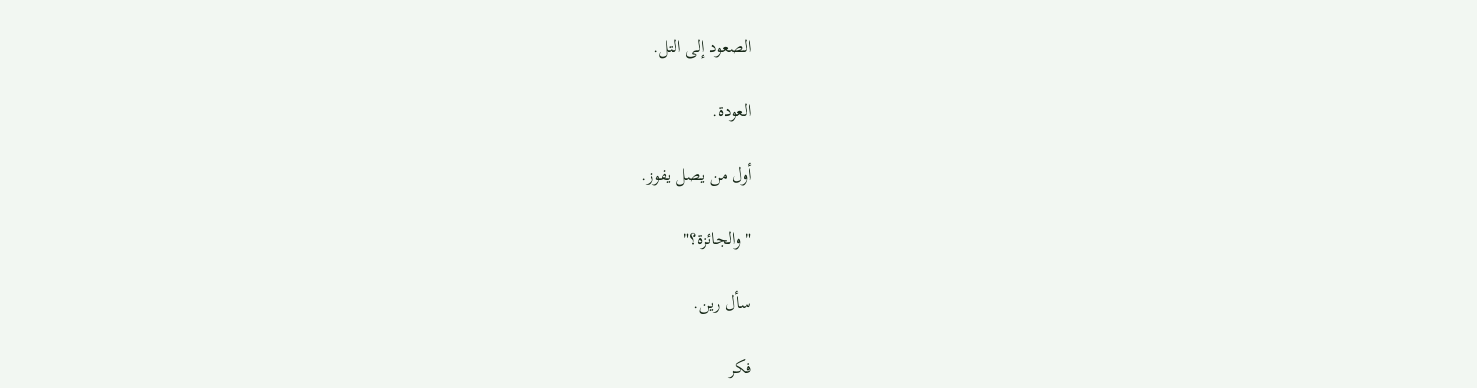الصعود إلى التل.

العودة.

أول من يصل يفوز.

"والجائزة؟"

سأل رين.

فكر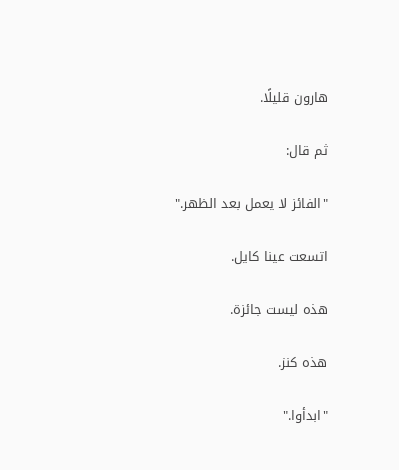هارون قليلًا.

ثم قال:

"الفائز لا يعمل بعد الظهر."

اتسعت عينا كايل.

هذه ليست جائزة.

هذه كنز.

"ابدأوا."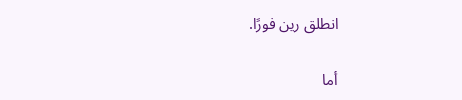انطلق رين فورًا.

أما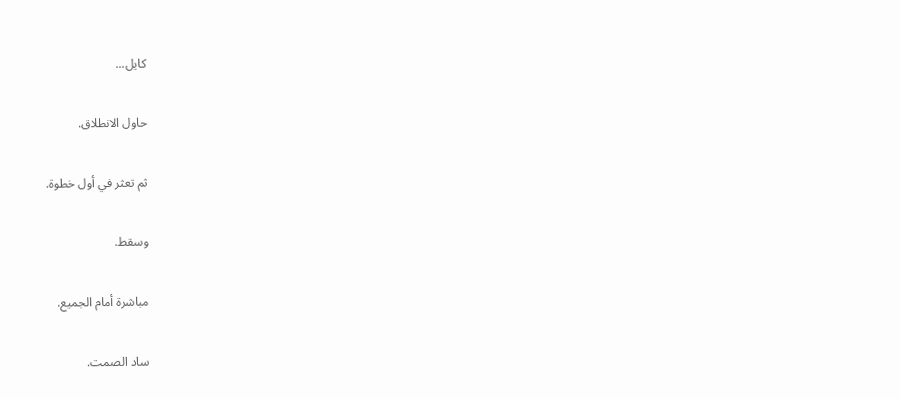كايل...

حاول الانطلاق.

ثم تعثر في أول خطوة.

وسقط.

مباشرة أمام الجميع.

ساد الصمت.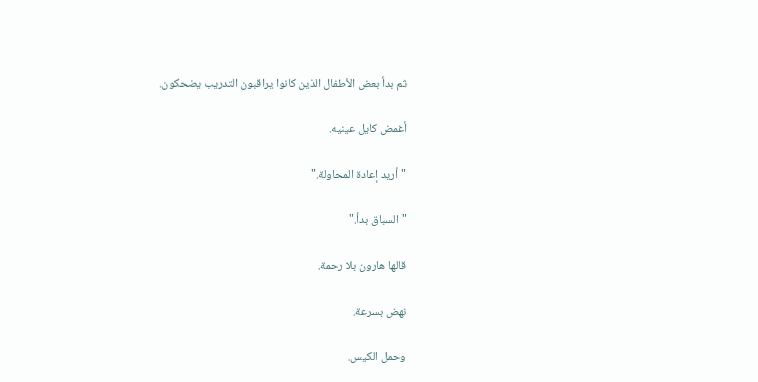ثم بدأ بعض الأطفال الذين كانوا يراقبون التدريب يضحكون.

أغمض كايل عينيه.

"أريد إعادة المحاولة."

"السباق بدأ."

قالها هارون بلا رحمة.

نهض بسرعة.

وحمل الكيس.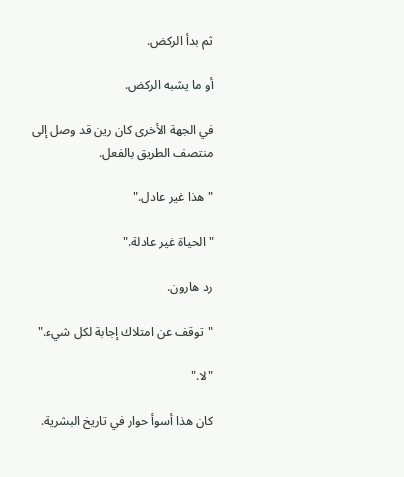ثم بدأ الركض.

أو ما يشبه الركض.

في الجهة الأخرى كان رين قد وصل إلى منتصف الطريق بالفعل.

"هذا غير عادل."

"الحياة غير عادلة."

رد هارون.

"توقف عن امتلاك إجابة لكل شيء."

"لا."

كان هذا أسوأ حوار في تاريخ البشرية.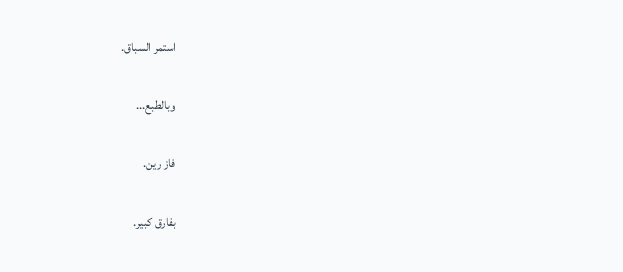استمر السباق.

وبالطبع...

فاز رين.

بفارق كبير.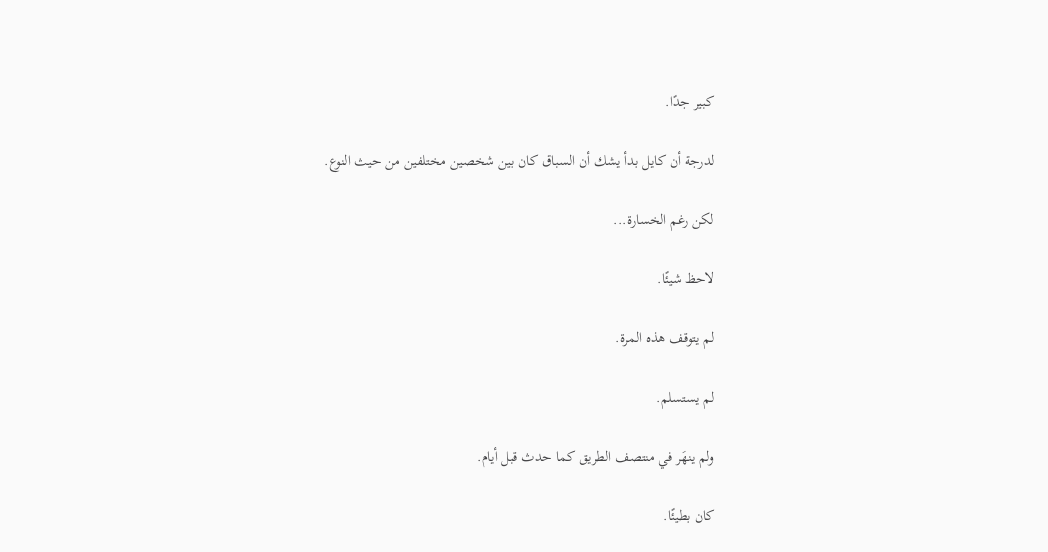كبير جدًا.

لدرجة أن كايل بدأ يشك أن السباق كان بين شخصين مختلفين من حيث النوع.

لكن رغم الخسارة...

لاحظ شيئًا.

لم يتوقف هذه المرة.

لم يستسلم.

ولم ينهَر في منتصف الطريق كما حدث قبل أيام.

كان بطيئًا.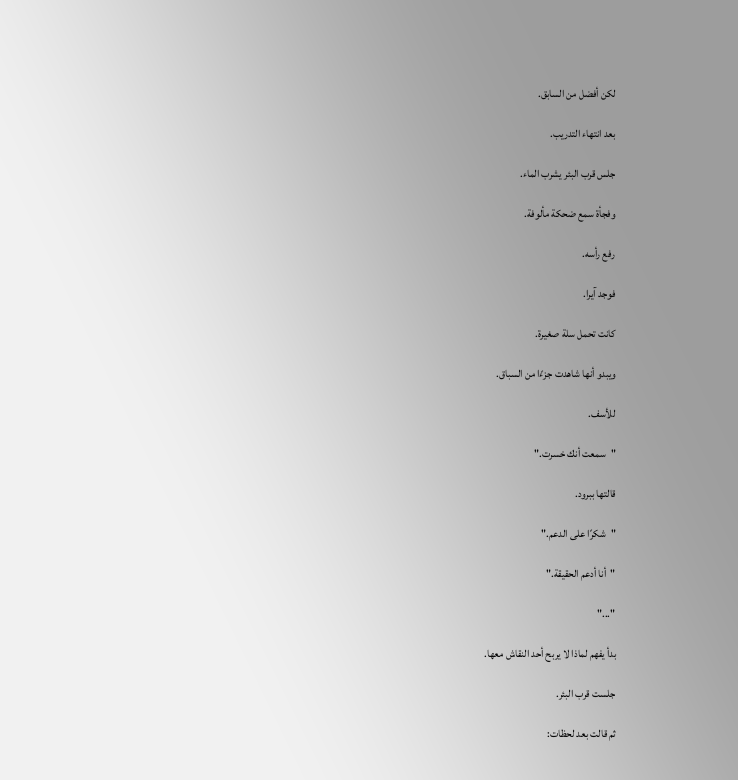لكن أفضل من السابق.

بعد انتهاء التدريب.

جلس قرب البئر يشرب الماء.

وفجأة سمع ضحكة مألوفة.

رفع رأسه.

فوجد آيرا.

كانت تحمل سلة صغيرة.

ويبدو أنها شاهدت جزءًا من السباق.

للأسف.

"سمعت أنك خسرت."

قالتها ببرود.

"شكرًا على الدعم."

"أنا أدعم الحقيقة."

"..."

بدأ يفهم لماذا لا يربح أحد النقاش معها.

جلست قرب البئر.

ثم قالت بعد لحظات: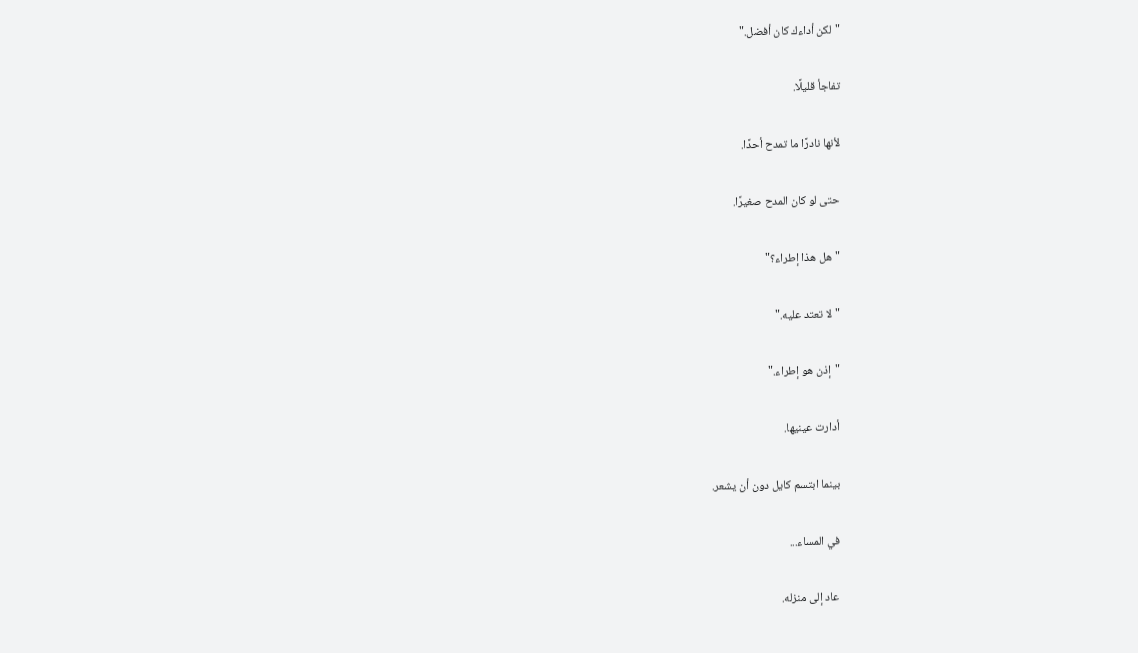"لكن أداءك كان أفضل."

تفاجأ قليلًا.

لأنها نادرًا ما تمدح أحدًا.

حتى لو كان المدح صغيرًا.

"هل هذا إطراء؟"

"لا تعتد عليه."

"إذن هو إطراء."

أدارت عينيها.

بينما ابتسم كايل دون أن يشعر.

في المساء...

عاد إلى منزله.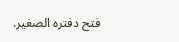فتح دفتره الصغير.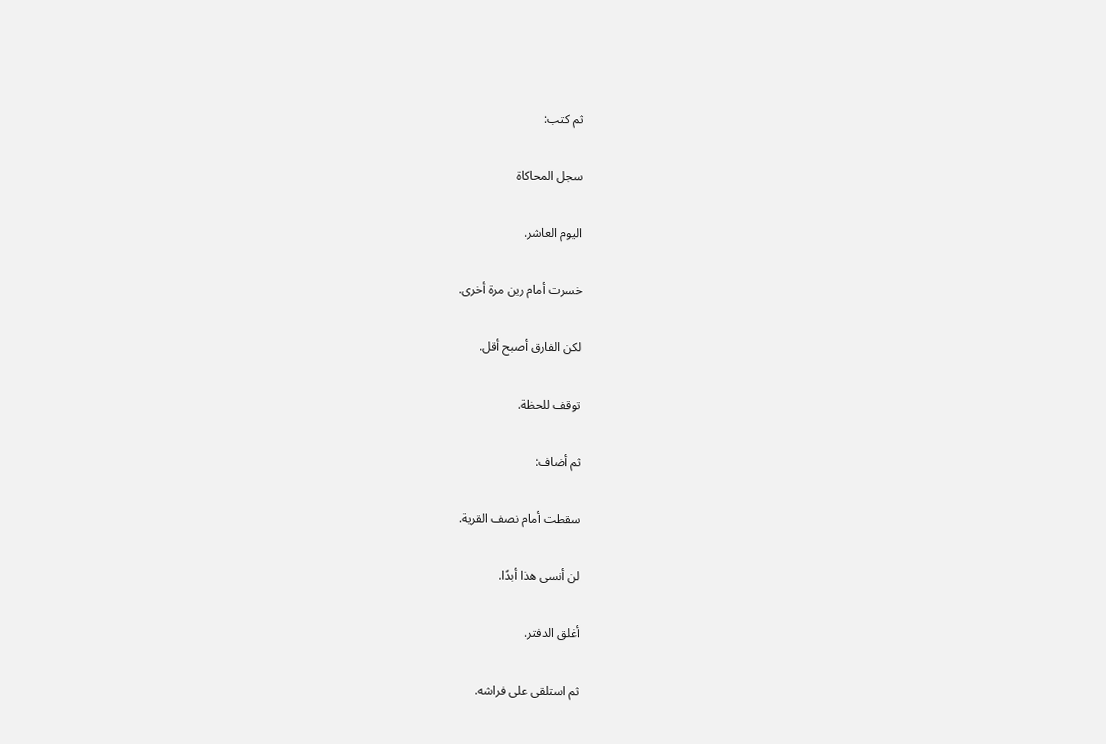ثم كتب:

سجل المحاكاة

اليوم العاشر.

خسرت أمام رين مرة أخرى.

لكن الفارق أصبح أقل.

توقف للحظة.

ثم أضاف:

سقطت أمام نصف القرية.

لن أنسى هذا أبدًا.

أغلق الدفتر.

ثم استلقى على فراشه.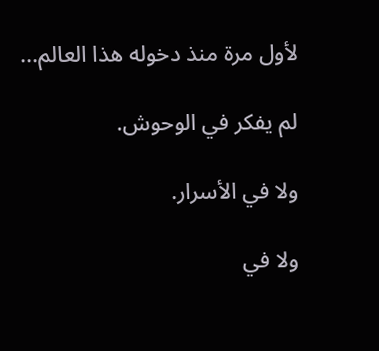لأول مرة منذ دخوله هذا العالم...

لم يفكر في الوحوش.

ولا في الأسرار.

ولا في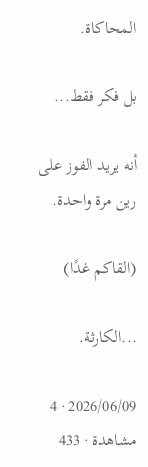المحاكاة.

بل فكر فقط...

أنه يريد الفوز على رين مرة واحدة.

(القاكم غدًا)

...الكارثة.

2026/06/09 · 4 مشاهدة · 433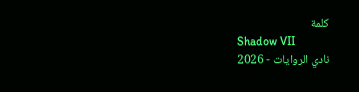كلمة
Shadow VII
نادي الروايات - 2026